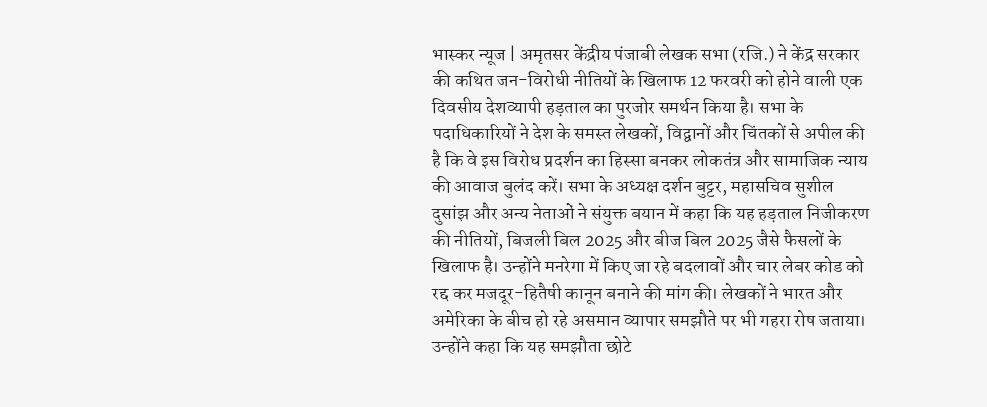भास्कर न्यूज | अमृतसर केंद्रीय पंजाबी लेखक सभा (रजि.) ने केंद्र सरकार की कथित जन-विरोधी नीतियों के खिलाफ 12 फरवरी को होने वाली एक दिवसीय देशव्यापी हड़ताल का पुरजोर समर्थन किया है। सभा के पदाधिकारियों ने देश के समस्त लेखकों, विद्वानों और चिंतकों से अपील की है कि वे इस विरोध प्रदर्शन का हिस्सा बनकर लोकतंत्र और सामाजिक न्याय की आवाज बुलंद करें। सभा के अध्यक्ष दर्शन बुट्टर, महासचिव सुशील दुसांझ और अन्य नेताओं ने संयुक्त बयान में कहा कि यह हड़ताल निजीकरण की नीतियों, बिजली बिल 2025 और बीज बिल 2025 जैसे फैसलों के खिलाफ है। उन्होंने मनरेगा में किए जा रहे बदलावों और चार लेबर कोड को रद्द कर मजदूर-हितैषी कानून बनाने की मांग की। लेखकों ने भारत और अमेरिका के बीच हो रहे असमान व्यापार समझौते पर भी गहरा रोष जताया। उन्होंने कहा कि यह समझौता छोटे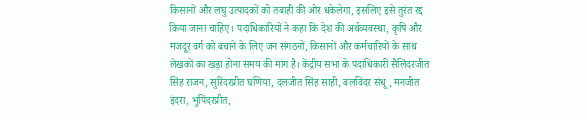किसानों और लघु उत्पादकों को तबाही की ओर धकेलेगा, इसलिए इसे तुरंत रद्द किया जाना चाहिए। पदाधिकारियों ने कहा कि देश की अर्थव्यवस्था, कृषि और मजदूर वर्ग को बचाने के लिए जन संगठनों, किसानों और कर्मचारियों के साथ लेखकों का खड़ा होना समय की मांग है। केंद्रीय सभा के पदाधिकारी सैलिंदरजीत सिंह राजन, सुरिंदरप्रीत घणिया, दलजीत सिंह साही, बलविंदर संधू, मनजीत इंदरा, भुपिंदरप्रीत,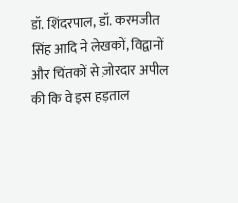डॉ. शिंदरपाल, डॉ. करमजीत सिंह आदि ने लेखकों, विद्वानों और चिंतकों से ज़ोरदार अपील की कि वे इस हड़ताल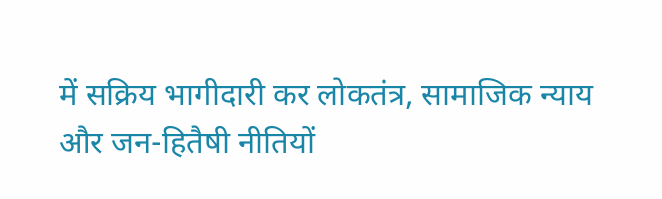में सक्रिय भागीदारी कर लोकतंत्र, सामाजिक न्याय और जन-हितैषी नीतियों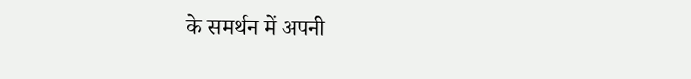के समर्थन में अपनी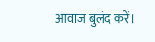आवाज बुलंद करें।